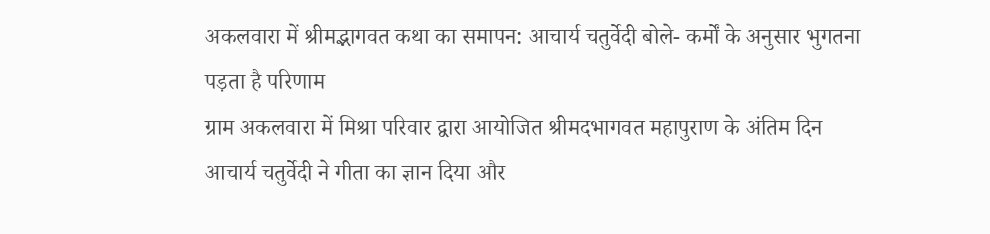अकलवारा में श्रीमद्भागवत कथा का समापन: आचार्य चतुर्वेदी बोले- कर्मों के अनुसार भुगतना पड़ता है परिणाम
ग्राम अकलवारा में मिश्रा परिवार द्वारा आयोजित श्रीमदभागवत महापुराण के अंतिम दिन आचार्य चतुर्वेदी ने गीता का ज्ञान दिया और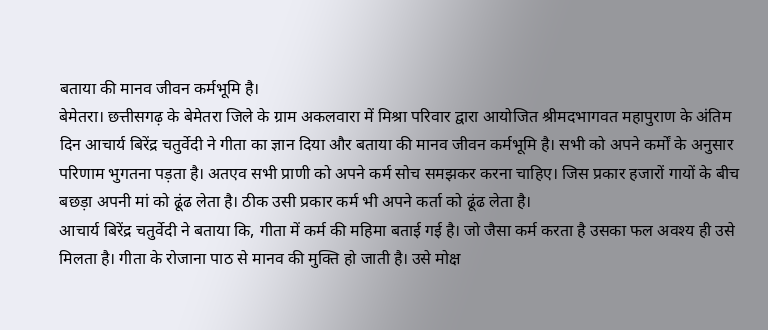बताया की मानव जीवन कर्मभूमि है।
बेमेतरा। छत्तीसगढ़ के बेमेतरा जिले के ग्राम अकलवारा में मिश्रा परिवार द्वारा आयोजित श्रीमदभागवत महापुराण के अंतिम दिन आचार्य बिरेंद्र चतुर्वेदी ने गीता का ज्ञान दिया और बताया की मानव जीवन कर्मभूमि है। सभी को अपने कर्मों के अनुसार परिणाम भुगतना पड़ता है। अतएव सभी प्राणी को अपने कर्म सोच समझकर करना चाहिए। जिस प्रकार हजारों गायों के बीच बछड़ा अपनी मां को ढूंढ लेता है। ठीक उसी प्रकार कर्म भी अपने कर्ता को ढूंढ लेता है।
आचार्य बिरेंद्र चतुर्वेदी ने बताया कि, गीता में कर्म की महिमा बताई गई है। जो जैसा कर्म करता है उसका फल अवश्य ही उसे मिलता है। गीता के रोजाना पाठ से मानव की मुक्ति हो जाती है। उसे मोक्ष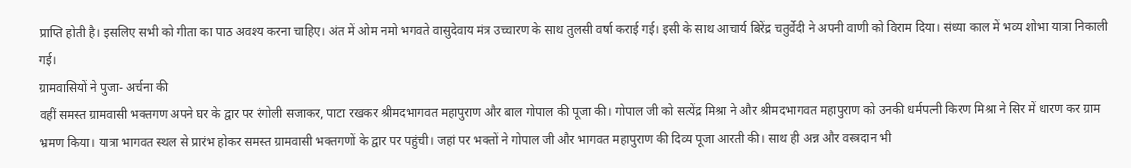प्राप्ति होती है। इसलिए सभी को गीता का पाठ अवश्य करना चाहिए। अंत में ओम नमो भगवते वासुदेवाय मंत्र उच्चारण के साथ तुलसी वर्षा कराई गई। इसी के साथ आचार्य बिरेंद्र चतुर्वेदी ने अपनी वाणी को विराम दिया। संध्या काल में भव्य शोभा यात्रा निकाली गई।
ग्रामवासियों ने पुजा- अर्चना की
वहीं समस्त ग्रामवासी भक्तगण अपने घर के द्वार पर रंगोली सजाकर, पाटा रखकर श्रीमदभागवत महापुराण और बाल गोपाल की पूजा की। गोपाल जी को सत्येंद्र मिश्रा ने और श्रीमदभागवत महापुराण को उनकी धर्मपत्नी किरण मिश्रा ने सिर में धारण कर ग्राम भ्रमण किया। यात्रा भागवत स्थल से प्रारंभ होकर समस्त ग्रामवासी भक्तगणों के द्वार पर पहुंची। जहां पर भक्तों ने गोपाल जी और भागवत महापुराण की दिव्य पूजा आरती की। साथ ही अन्न और वस्त्रदान भी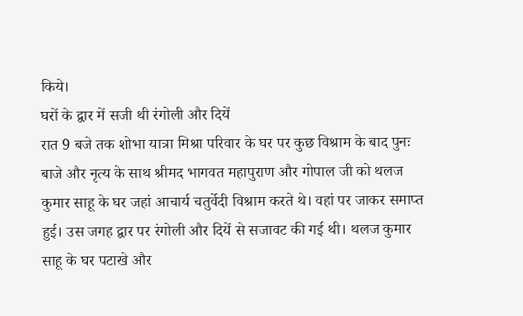किये।
घरों के द्वार में सजी थी रंगोली और दियें
रात 9 बजे तक शोभा यात्रा मिश्रा परिवार के घर पर कुछ विश्राम के बाद पुनः बाजे और नृत्य के साथ श्रीमद भागवत महापुराण और गोपाल जी को थलज कुमार साहू के घर जहां आचार्य चतुर्वेदी विश्राम करते थे। वहां पर जाकर समाप्त हुई। उस जगह द्वार पर रंगोली और दियें से सजावट की गई थी। थलज कुमार साहू के घर पटाखे और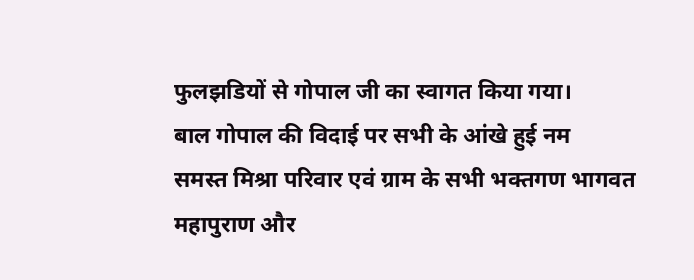फुलझडियों से गोपाल जी का स्वागत किया गया।
बाल गोपाल की विदाई पर सभी के आंखे हुई नम
समस्त मिश्रा परिवार एवं ग्राम के सभी भक्तगण भागवत महापुराण और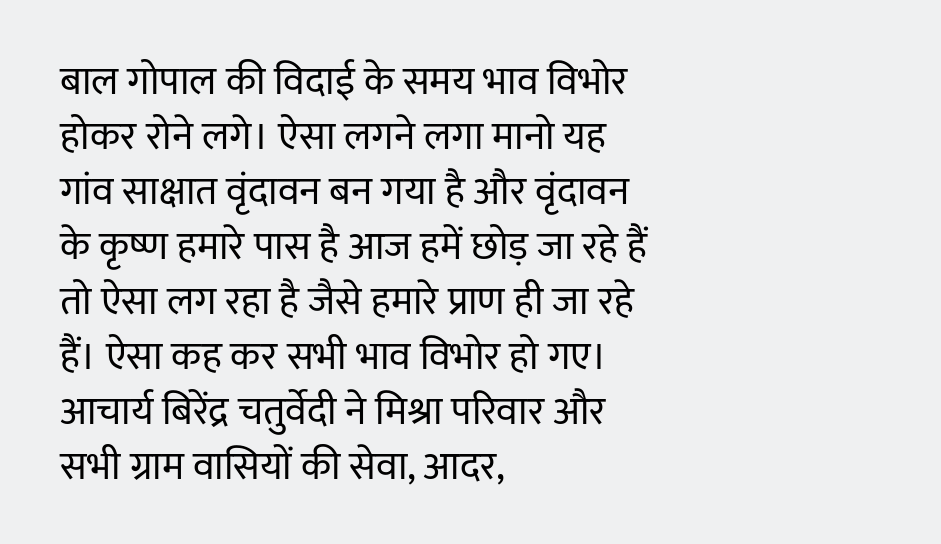बाल गोपाल की विदाई के समय भाव विभोर होकर रोने लगे। ऐसा लगने लगा मानो यह गांव साक्षात वृंदावन बन गया है और वृंदावन के कृष्ण हमारे पास है आज हमें छोड़ जा रहे हैं तो ऐसा लग रहा है जैसे हमारे प्राण ही जा रहे हैं। ऐसा कह कर सभी भाव विभोर हो गए। आचार्य बिरेंद्र चतुर्वेदी ने मिश्रा परिवार और सभी ग्राम वासियों की सेवा, आदर,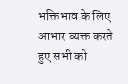भक्तिभाव के लिए आभार व्यक्त करते हुए सभी को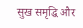सुख समृद्धि और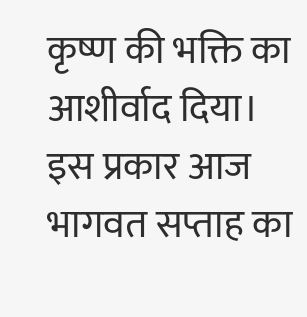कृष्ण की भक्ति का आशीर्वाद दिया। इस प्रकार आज भागवत सप्ताह का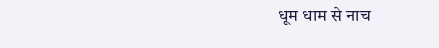धूम धाम से नाच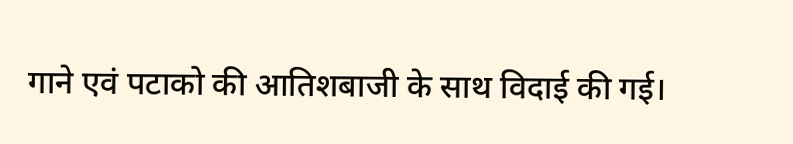गाने एवं पटाको की आतिशबाजी के साथ विदाई की गई।